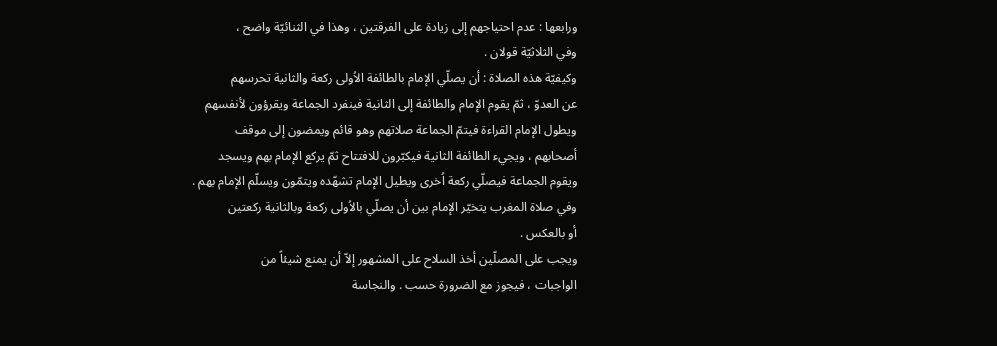ورابعها : عدم احتياجهم إلى زيادة على الفرقتين ، وهذا في الثنائيّة واضح ،
وفي الثلاثيّة قولان .
وكيفيّة هذه الصلاة : أن يصلّي الإمام بالطائفة الاُولى ركعة والثانية تحرسهم
عن العدوّ ، ثمّ يقوم الإمام والطائفة إلى الثانية فينفرد الجماعة ويقرؤون لأنفسهم
ويطول الإمام القراءة فيتمّ الجماعة صلاتهم وهو قائم ويمضون إلى موقف
أصحابهم ، ويجيء الطائفة الثانية فيكبّرون للافتتاح ثمّ يركع الإمام بهم ويسجد
ويقوم الجماعة فيصلّي ركعة اُخرى ويطيل الإمام تشهّده ويتمّون ويسلّم الإمام بهم .
وفي صلاة المغرب يتخيّر الإمام بين أن يصلّي بالاُولى ركعة وبالثانية ركعتين
أو بالعكس .
ويجب على المصلّين أخذ السلاح على المشهور إلاّ أن يمنع شيئاً من
الواجبات ، فيجوز مع الضرورة حسب . والنجاسة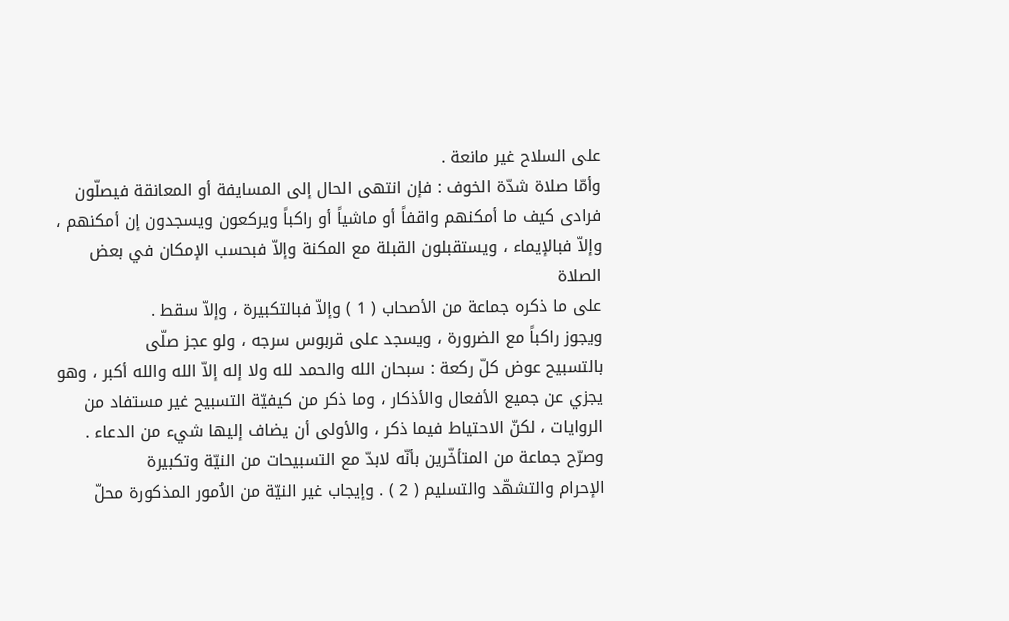على السلاح غير مانعة .
وأمّا صلاة شدّة الخوف : فإن انتهى الحال إلى المسايفة أو المعانقة فيصلّون
فرادى كيف ما أمكنهم واقفاً أو ماشياً أو راكباً ويركعون ويسجدون إن أمكنهم ،
وإلاّ فبالإيماء ، ويستقبلون القبلة مع المكنة وإلاّ فبحسب الإمكان في بعض الصلاة
على ما ذكره جماعة من الأصحاب ( 1 ) وإلاّ فبالتكبيرة ، وإلاّ سقط .
ويجوز راكباً مع الضرورة ، ويسجد على قربوس سرجه ، ولو عجز صلّى
بالتسبيح عوض كلّ ركعة : سبحان الله والحمد لله ولا إله إلاّ الله والله أكبر ، وهو
يجزي عن جميع الأفعال والأذكار ، وما ذكر من كيفيّة التسبيح غير مستفاد من
الروايات ، لكنّ الاحتياط فيما ذكر ، والأولى أن يضاف إليها شيء من الدعاء .
وصرّح جماعة من المتأخّرين بأنّه لابدّ مع التسبيحات من النيّة وتكبيرة
الإحرام والتشهّد والتسليم ( 2 ) . وإيجاب غير النيّة من الاُمور المذكورة محلّ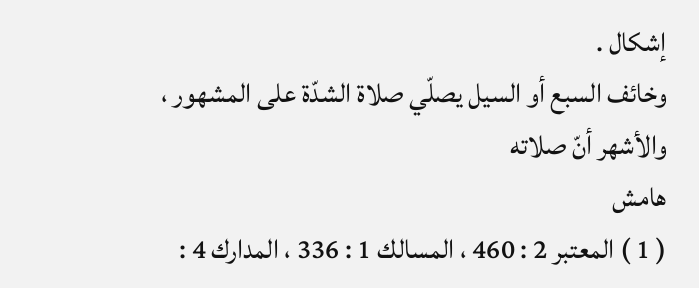إشكال .
وخائف السبع أو السيل يصلّي صلاة الشدّة على المشهور ، والأشهر أنّ صلاته
هامش
( 1 ) المعتبر 2 : 460 ، المسالك 1 : 336 ، المدارك 4 :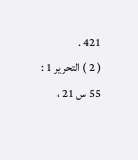421 .
( 2 ) التحرير 1 : 55 س 21 ،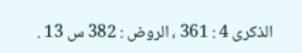الذكرى 4 : 361 ، الروض : 382 س 13 .